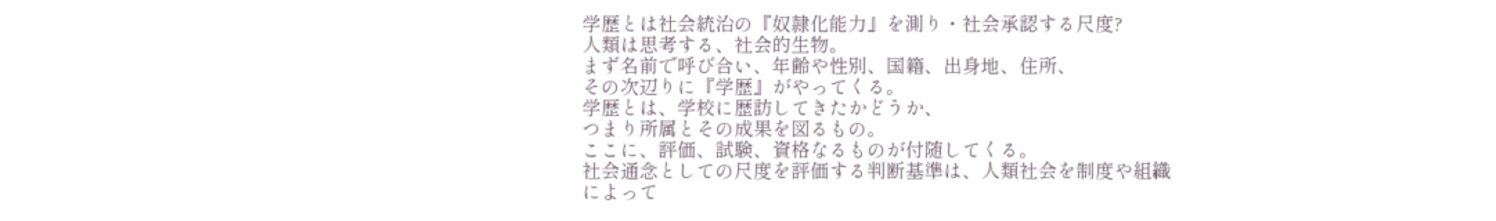学歴とは社会統治の『奴隷化能力』を測り・社会承認する尺度?
人類は思考する、社会的生物。
まず名前で呼び合い、年齢や性別、国籍、出身地、住所、
その次辺りに『学歴』がやってくる。
学歴とは、学校に歴訪してきたかどうか、
つまり所属とその成果を図るもの。
ここに、評価、試験、資格なるものが付随してくる。
社会通念としての尺度を評価する判断基準は、人類社会を制度や組織によって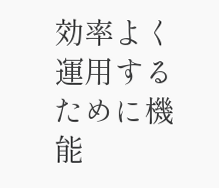効率よく運用するために機能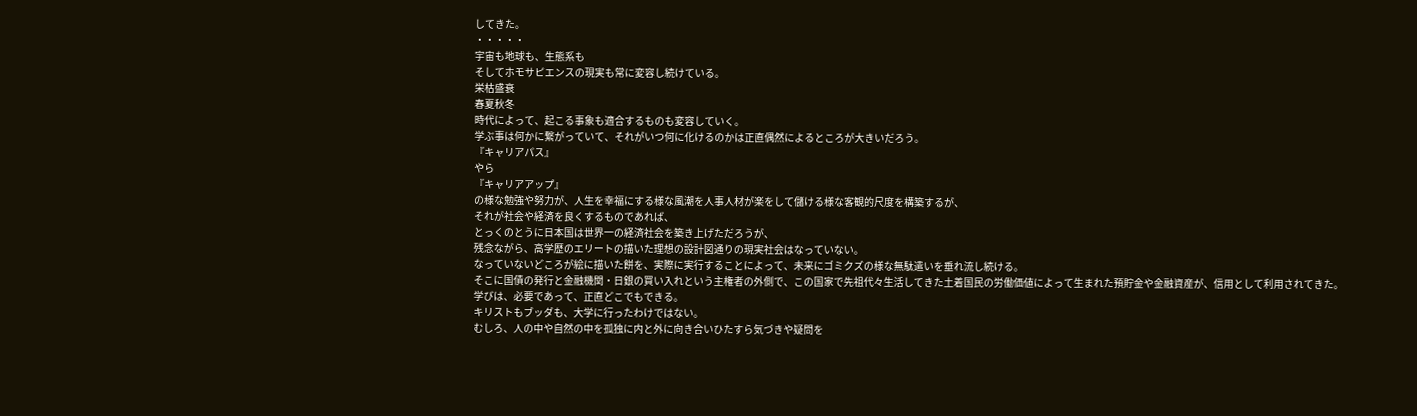してきた。
・・・・・
宇宙も地球も、生態系も
そしてホモサピエンスの現実も常に変容し続けている。
栄枯盛衰
春夏秋冬
時代によって、起こる事象も適合するものも変容していく。
学ぶ事は何かに繋がっていて、それがいつ何に化けるのかは正直偶然によるところが大きいだろう。
『キャリアパス』
やら
『キャリアアップ』
の様な勉強や努力が、人生を幸福にする様な風潮を人事人材が楽をして儲ける様な客観的尺度を構築するが、
それが社会や経済を良くするものであれば、
とっくのとうに日本国は世界一の経済社会を築き上げただろうが、
残念ながら、高学歴のエリートの描いた理想の設計図通りの現実社会はなっていない。
なっていないどころが絵に描いた餅を、実際に実行することによって、未来にゴミクズの様な無駄遣いを垂れ流し続ける。
そこに国債の発行と金融機関・日銀の買い入れという主権者の外側で、この国家で先祖代々生活してきた土着国民の労働価値によって生まれた預貯金や金融資産が、信用として利用されてきた。
学びは、必要であって、正直どこでもできる。
キリストもブッダも、大学に行ったわけではない。
むしろ、人の中や自然の中を孤独に内と外に向き合いひたすら気づきや疑問を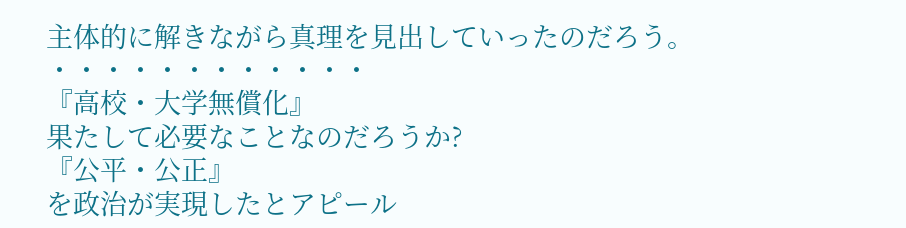主体的に解きながら真理を見出していったのだろう。
・・・・・・・・・・・・
『高校・大学無償化』
果たして必要なことなのだろうか?
『公平・公正』
を政治が実現したとアピール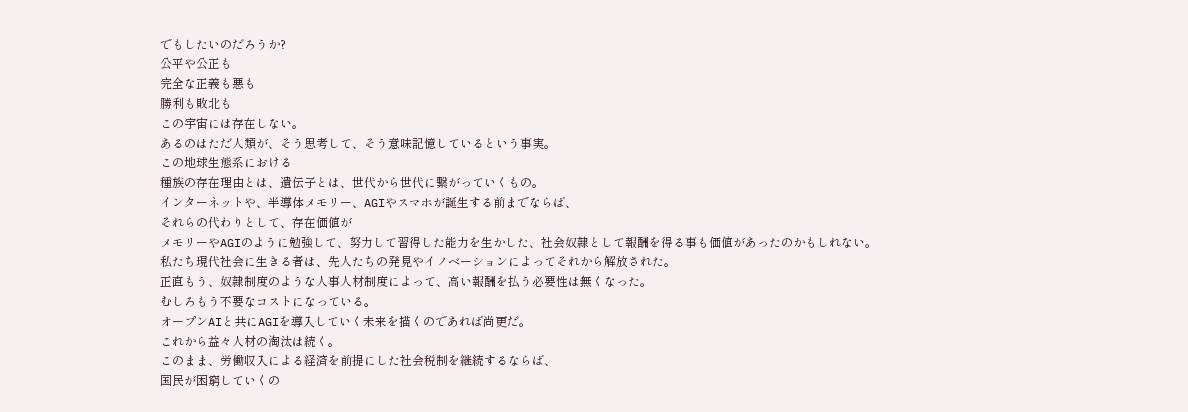でもしたいのだろうか?
公平や公正も
完全な正義も悪も
勝利も敗北も
この宇宙には存在しない。
あるのはただ人類が、そう思考して、そう意味記憶しているという事実。
この地球生態系における
種族の存在理由とは、遺伝子とは、世代から世代に繋がっていくもの。
インターネットや、半導体メモリー、AGIやスマホが誕生する前までならば、
それらの代わりとして、存在価値が
メモリーやAGIのように勉強して、努力して習得した能力を生かした、社会奴隷として報酬を得る事も価値があったのかもしれない。
私たち現代社会に生きる者は、先人たちの発見やイノベーションによってそれから解放された。
正直もう、奴隷制度のような人事人材制度によって、高い報酬を払う必要性は無くなった。
むしろもう不要なコストになっている。
オープンAIと共にAGIを導入していく未来を描くのであれば尚更だ。
これから益々人材の淘汰は続く。
このまま、労働収入による経済を前提にした社会税制を継続するならば、
国民が困窮していくの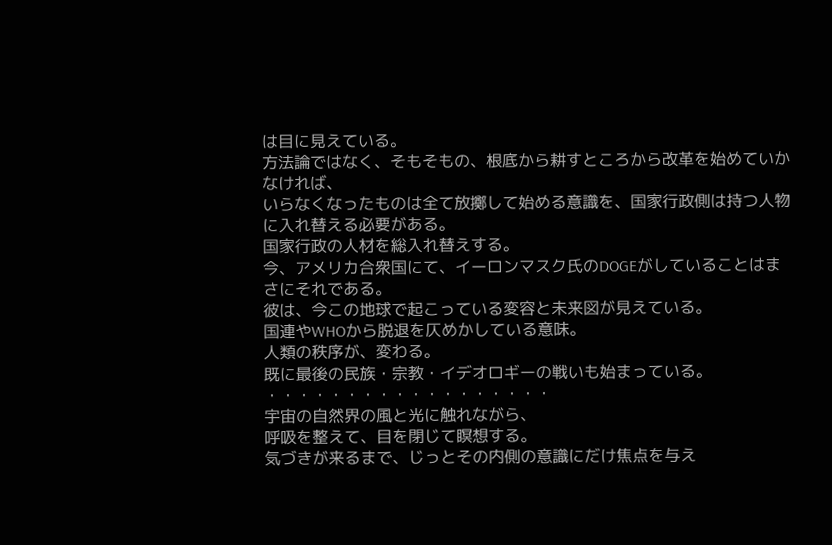は目に見えている。
方法論ではなく、そもそもの、根底から耕すところから改革を始めていかなければ、
いらなくなったものは全て放擲して始める意識を、国家行政側は持つ人物に入れ替える必要がある。
国家行政の人材を総入れ替えする。
今、アメリカ合衆国にて、イーロンマスク氏のDOGEがしていることはまさにそれである。
彼は、今この地球で起こっている変容と未来図が見えている。
国連やWHOから脱退を仄めかしている意味。
人類の秩序が、変わる。
既に最後の民族・宗教・イデオロギーの戦いも始まっている。
・・・・・・・・・・・・・・・・・・
宇宙の自然界の風と光に触れながら、
呼吸を整えて、目を閉じて瞑想する。
気づきが来るまで、じっとその内側の意識にだけ焦点を与え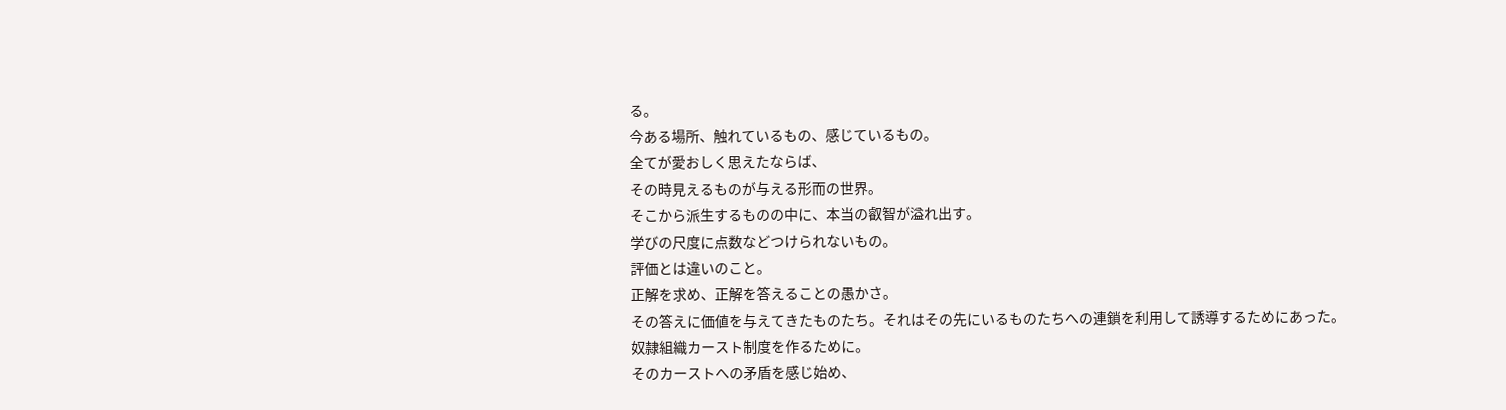る。
今ある場所、触れているもの、感じているもの。
全てが愛おしく思えたならば、
その時見えるものが与える形而の世界。
そこから派生するものの中に、本当の叡智が溢れ出す。
学びの尺度に点数などつけられないもの。
評価とは違いのこと。
正解を求め、正解を答えることの愚かさ。
その答えに価値を与えてきたものたち。それはその先にいるものたちへの連鎖を利用して誘導するためにあった。
奴隷組織カースト制度を作るために。
そのカーストへの矛盾を感じ始め、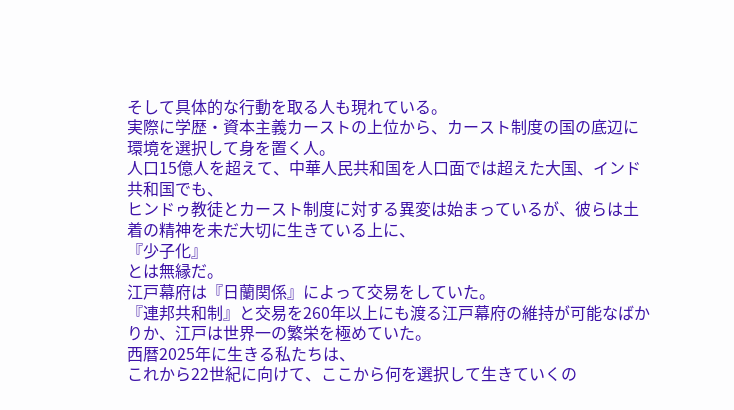そして具体的な行動を取る人も現れている。
実際に学歴・資本主義カーストの上位から、カースト制度の国の底辺に環境を選択して身を置く人。
人口15億人を超えて、中華人民共和国を人口面では超えた大国、インド共和国でも、
ヒンドゥ教徒とカースト制度に対する異変は始まっているが、彼らは土着の精神を未だ大切に生きている上に、
『少子化』
とは無縁だ。
江戸幕府は『日蘭関係』によって交易をしていた。
『連邦共和制』と交易を260年以上にも渡る江戸幕府の維持が可能なばかりか、江戸は世界一の繁栄を極めていた。
西暦2025年に生きる私たちは、
これから22世紀に向けて、ここから何を選択して生きていくの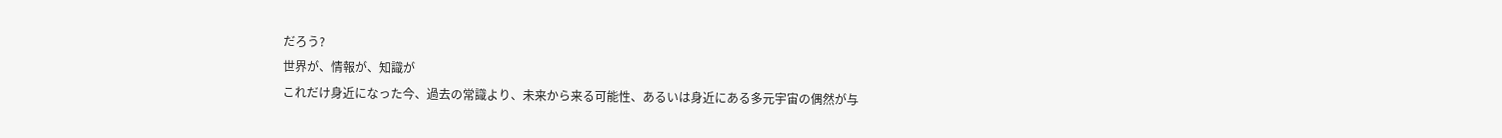だろう?
世界が、情報が、知識が
これだけ身近になった今、過去の常識より、未来から来る可能性、あるいは身近にある多元宇宙の偶然が与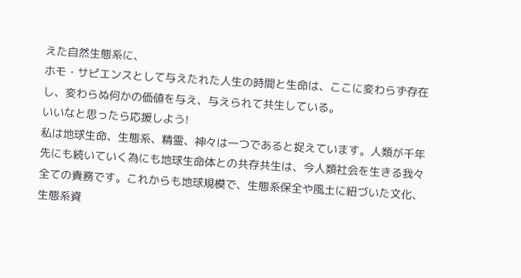えた自然生態系に、
ホモ・サピエンスとして与えたれた人生の時間と生命は、ここに変わらず存在し、変わらぬ何かの価値を与え、与えられて共生している。
いいなと思ったら応援しよう!
私は地球生命、生態系、精霊、神々は一つであると捉えています。人類が千年先にも続いていく為にも地球生命体との共存共生は、今人類社会を生きる我々全ての責務です。これからも地球規模で、生態系保全や風土に紐づいた文化、生態系資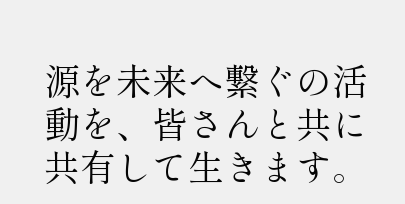源を未来へ繋ぐの活動を、皆さんと共に共有して生きます。